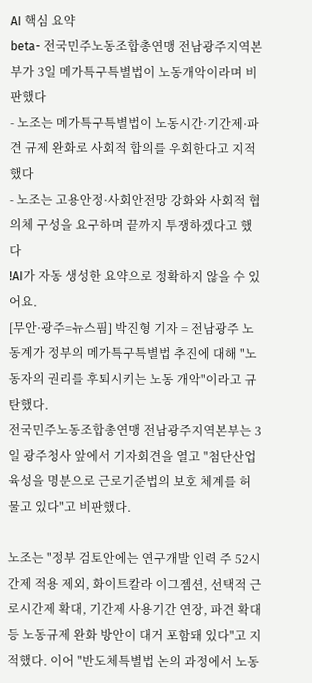AI 핵심 요약
beta- 전국민주노동조합총연맹 전남광주지역본부가 3일 메가특구특별법이 노동개악이라며 비판했다
- 노조는 메가특구특별법이 노동시간·기간제·파견 규제 완화로 사회적 합의를 우회한다고 지적했다
- 노조는 고용안정·사회안전망 강화와 사회적 협의체 구성을 요구하며 끝까지 투쟁하겠다고 했다
!AI가 자동 생성한 요약으로 정확하지 않을 수 있어요.
[무안·광주=뉴스핌] 박진형 기자 = 전남광주 노동계가 정부의 메가특구특별법 추진에 대해 "노동자의 권리를 후퇴시키는 노동 개악"이라고 규탄했다.
전국민주노동조합총연맹 전남광주지역본부는 3일 광주청사 앞에서 기자회견을 열고 "첨단산업 육성을 명분으로 근로기준법의 보호 체계를 허물고 있다"고 비판했다.

노조는 "정부 검토안에는 연구개발 인력 주 52시간제 적용 제외, 화이트칼라 이그젬션, 선택적 근로시간제 확대, 기간제 사용기간 연장, 파견 확대 등 노동규제 완화 방안이 대거 포함돼 있다"고 지적했다. 이어 "반도체특별법 논의 과정에서 노동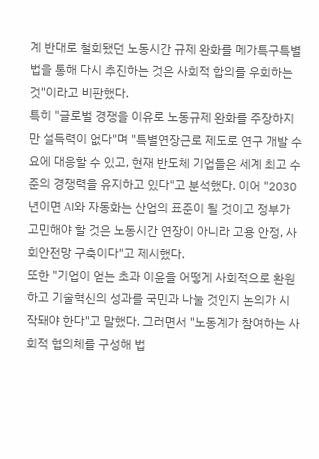계 반대로 철회됐던 노동시간 규제 완화를 메가특구특별법을 통해 다시 추진하는 것은 사회적 합의를 우회하는 것"이라고 비판했다.
특히 "글로벌 경쟁을 이유로 노동규제 완화를 주장하지만 설득력이 없다"며 "특별연장근로 제도로 연구 개발 수요에 대응할 수 있고, 현재 반도체 기업들은 세계 최고 수준의 경쟁력을 유지하고 있다"고 분석했다. 이어 "2030년이면 AI와 자동화는 산업의 표준이 될 것이고 정부가 고민해야 할 것은 노동시간 연장이 아니라 고용 안정, 사회안전망 구축이다"고 제시했다.
또한 "기업이 얻는 초과 이윤을 어떻게 사회적으로 환원하고 기술혁신의 성과를 국민과 나눌 것인지 논의가 시작돼야 한다"고 말했다. 그러면서 "노동계가 참여하는 사회적 협의체를 구성해 법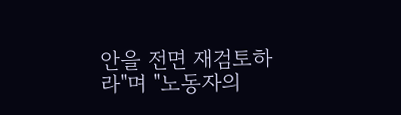안을 전면 재검토하라"며 "노동자의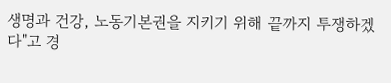생명과 건강, 노동기본권을 지키기 위해 끝까지 투쟁하겠다"고 경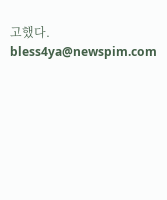고했다.
bless4ya@newspim.com